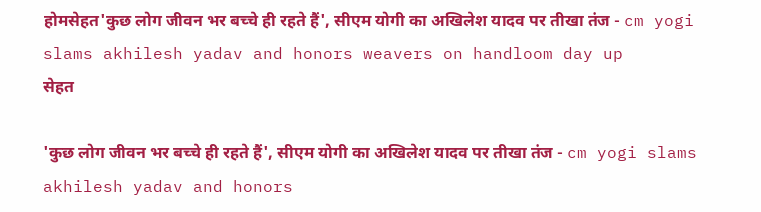होमसेहत'कुछ लोग जीवन भर बच्चे ही रहते हैं', सीएम योगी का अखिलेश यादव पर तीखा तंज - cm yogi slams akhilesh yadav and honors weavers on handloom day up
सेहत

'कुछ लोग जीवन भर बच्चे ही रहते हैं', सीएम योगी का अखिलेश यादव पर तीखा तंज - cm yogi slams akhilesh yadav and honors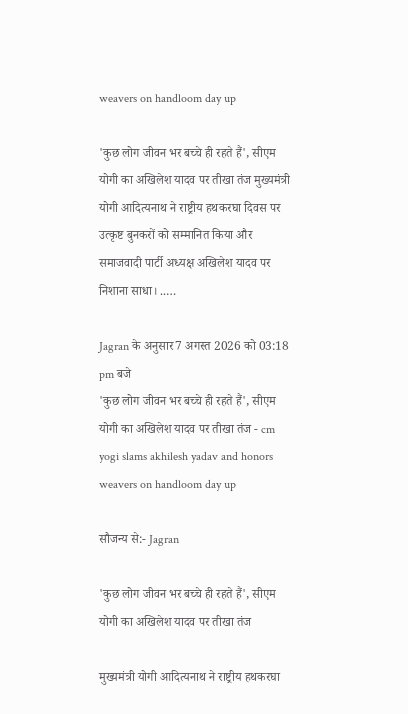weavers on handloom day up

'कुछ लोग जीवन भर बच्चे ही रहते हैं', सीएम योगी का अखिलेश यादव पर तीखा तंज मुख्यमंत्री योगी आदित्यनाथ ने राष्ट्रीय हथकरघा दिवस पर उत्कृष्ट बुनकरों को सम्मानित किया और समाजवादी पार्टी अध्यक्ष अखिलेश यादव पर निशाना साधा। ..…

Jagran के अनुसार7 अगस्त 2026 को 03:18 pm बजे
'कुछ लोग जीवन भर बच्चे ही रहते हैं', सीएम योगी का अखिलेश यादव पर तीखा तंज - cm yogi slams akhilesh yadav and honors weavers on handloom day up

सौजन्य से:- Jagran

'कुछ लोग जीवन भर बच्चे ही रहते हैं', सीएम योगी का अखिलेश यादव पर तीखा तंज

मुख्यमंत्री योगी आदित्यनाथ ने राष्ट्रीय हथकरघा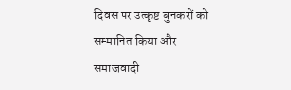दिवस पर उत्कृष्ट बुनकरों को सम्मानित किया और समाजवादी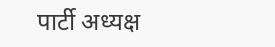पार्टी अध्यक्ष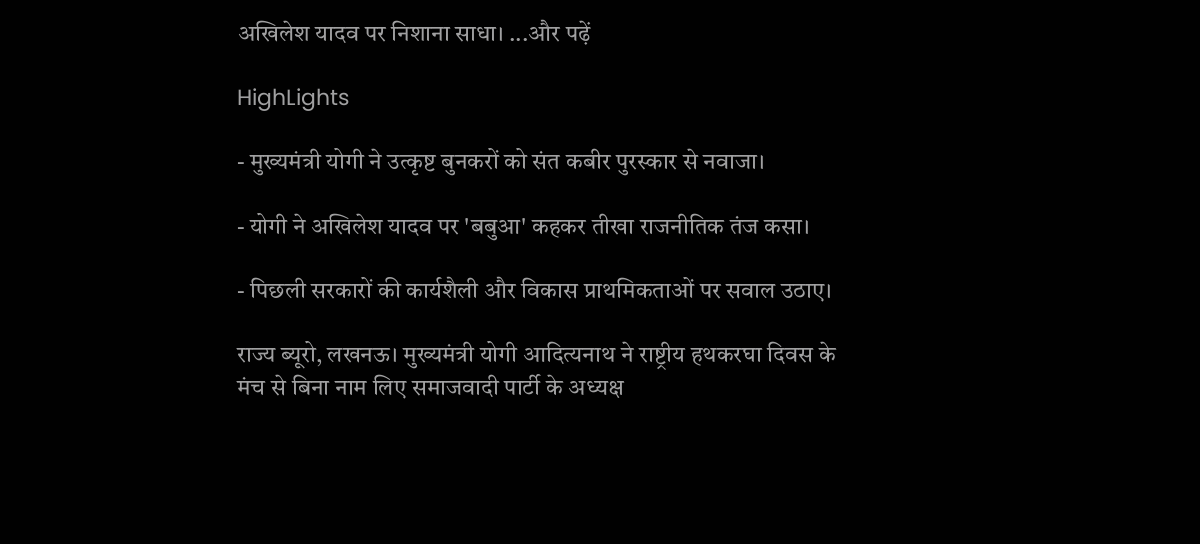अखिलेश यादव पर निशाना साधा। ...और पढ़ें

HighLights

- मुख्यमंत्री योगी ने उत्कृष्ट बुनकरों को संत कबीर पुरस्कार से नवाजा।

- योगी ने अखिलेश यादव पर 'बबुआ' कहकर तीखा राजनीतिक तंज कसा।

- पिछली सरकारों की कार्यशैली और विकास प्राथमिकताओं पर सवाल उठाए।

राज्य ब्यूरो, लखनऊ। मुख्यमंत्री योगी आदित्यनाथ ने राष्ट्रीय हथकरघा दिवस के मंच से बिना नाम लिए समाजवादी पार्टी के अध्यक्ष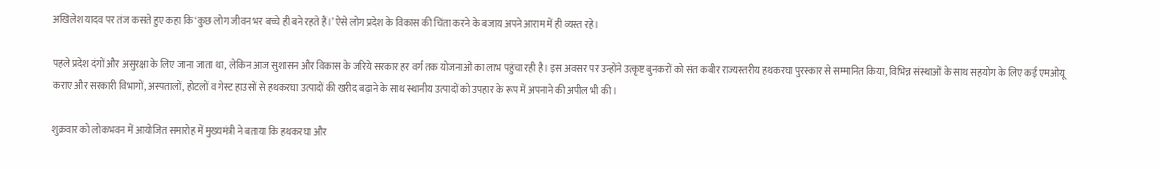अखिलेश यादव पर तंज कसते हुए कहा कि ‘कुछ लोग जीवन भर बच्चे ही बने रहते हैं।’ ऐसे लोग प्रदेश के विकास की चिंता करने के बजाय अपने आराम में ही व्यस्त रहे।

पहले प्रदेश दंगों और असुरक्षा के लिए जाना जाता था, लेकिन आज सुशासन और विकास के जरिये सरकार हर वर्ग तक योजनाओं का लाभ पहुंचा रही है। इस अवसर पर उन्होंने उत्कृष्ट बुनकरों को संत कबीर राज्यस्तरीय हथकरघा पुरस्कार से सम्मानित किया, विभिन्न संस्थाओं के साथ सहयोग के लिए कई एमओयू कराए और सरकारी विभागों, अस्पतालों, होटलों व गेस्ट हाउसों से हथकरघा उत्पादों की खरीद बढ़ाने के साथ स्थानीय उत्पादों को उपहार के रूप में अपनाने की अपील भी की।

शुक्रवार को लोकभवन में आयोजित समारोह में मुख्यमंत्री ने बताया कि हथकरघा और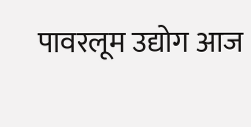पावरलूम उद्योग आज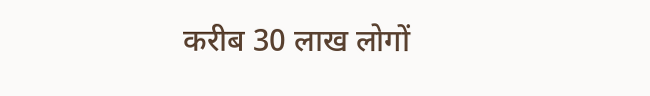करीब 30 लाख लोगों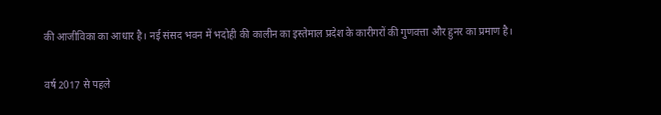की आजीविका का आधार है। नई संसद भवन में भदोही की कालीन का इस्तेमाल प्रदेश के कारीगरों की गुणवत्ता और हुनर का प्रमाण है।

वर्ष 2017 से पहले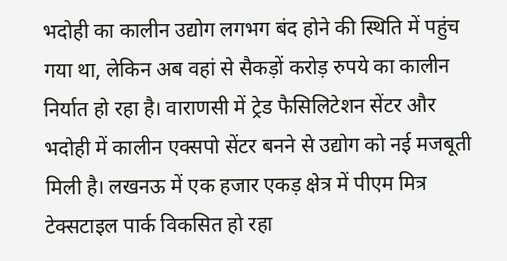भदोही का कालीन उद्योग लगभग बंद होने की स्थिति में पहुंच गया था, लेकिन अब वहां से सैकड़ों करोड़ रुपये का कालीन निर्यात हो रहा है। वाराणसी में ट्रेड फैसिलिटेशन सेंटर और भदोही में कालीन एक्सपो सेंटर बनने से उद्योग को नई मजबूती मिली है। लखनऊ में एक हजार एकड़ क्षेत्र में पीएम मित्र टेक्सटाइल पार्क विकसित हो रहा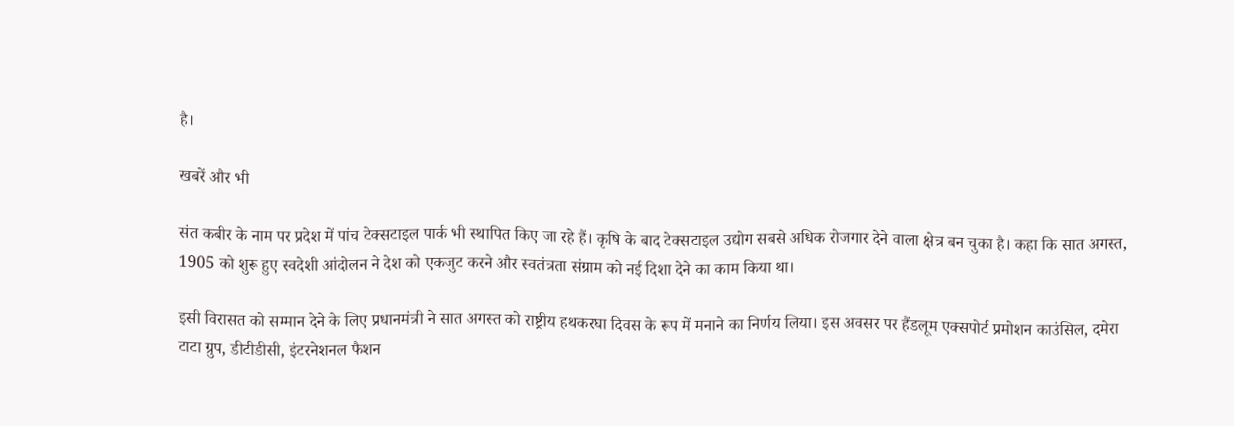है।

खबरें और भी

संत कबीर के नाम पर प्रदेश में पांच टेक्सटाइल पार्क भी स्थापित किए जा रहे हैं। कृषि के बाद टेक्सटाइल उद्योग सबसे अधिक रोजगार देने वाला क्षेत्र बन चुका है। कहा कि सात अगस्त, 1905 को शुरू हुए स्वदेशी आंदोलन ने देश को एकजुट करने और स्वतंत्रता संग्राम को नई दिशा देने का काम किया था।

इसी विरासत को सम्मान देने के लिए प्रधानमंत्री ने सात अगस्त को राष्ट्रीय हथकरघा दिवस के रूप में मनाने का निर्णय लिया। इस अवसर पर हैंडलूम एक्सपोर्ट प्रमोशन काउंसिल, दमेरा टाटा ग्रुप, डीटीडीसी, इंटरनेशनल फैशन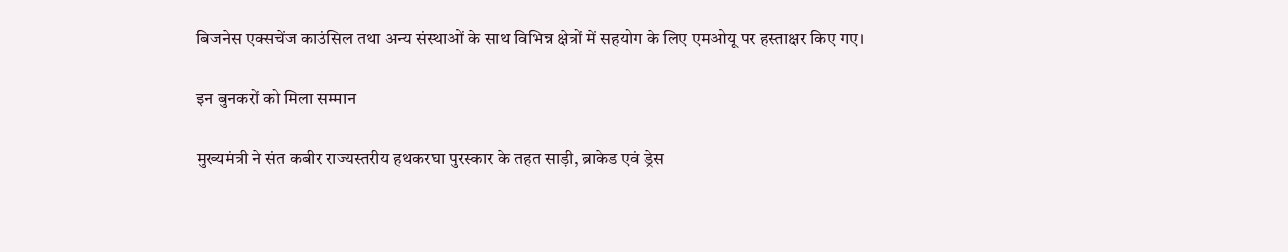बिजनेस एक्सचेंज काउंसिल तथा अन्य संस्थाओं के साथ विभिन्न क्षेत्रों में सहयोग के लिए एमओयू पर हस्ताक्षर किए गए।

इन बुनकरों को मिला सम्मान

मुख्यमंत्री ने संत कबीर राज्यस्तरीय हथकरघा पुरस्कार के तहत साड़ी, ब्राकेड एवं ड्रेस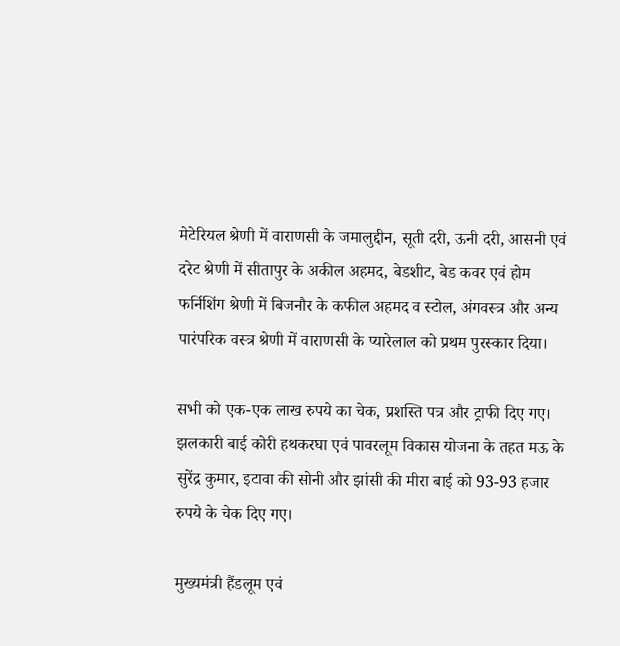मेटेरियल श्रेणी में वाराणसी के जमालुद्दीन, सूती दरी, ऊनी दरी, आसनी एवं दरेट श्रेणी में सीतापुर के अकील अहमद, बेडशीट, बेड कवर एवं होम फर्निशिंग श्रेणी में बिजनौर के कफील अहमद व स्टोल, अंगवस्त्र और अन्य पारंपरिक वस्त्र श्रेणी में वाराणसी के प्यारेलाल को प्रथम पुरस्कार दिया।

सभी को एक-एक लाख रुपये का चेक, प्रशस्ति पत्र और ट्राफी दिए गए। झलकारी बाई कोरी हथकरघा एवं पावरलूम विकास योजना के तहत मऊ के सुरेंद्र कुमार, इटावा की सोनी और झांसी की मीरा बाई को 93-93 हजार रुपये के चेक दिए गए।

मुख्यमंत्री हैंडलूम एवं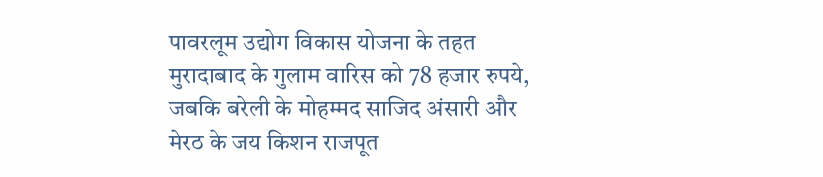पावरलूम उद्योग विकास योजना के तहत मुरादाबाद के गुलाम वारिस को 78 हजार रुपये, जबकि बरेली के मोहम्मद साजिद अंसारी और मेरठ के जय किशन राजपूत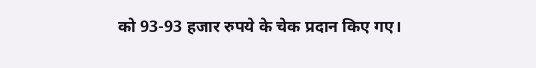को 93-93 हजार रुपये के चेक प्रदान किए गए।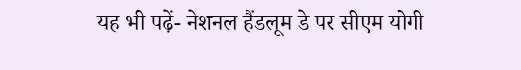यह भी पढ़ें- नेशनल हैंडलूम डे पर सीएम योगी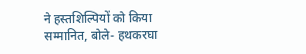ने हस्तशिल्पियों को किया सम्मानित, बोले- हथकरघा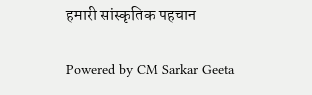हमारी सांस्कृतिक पहचान

Powered by CM Sarkar Geeta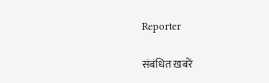Reporter

संबंधित ख़बरें